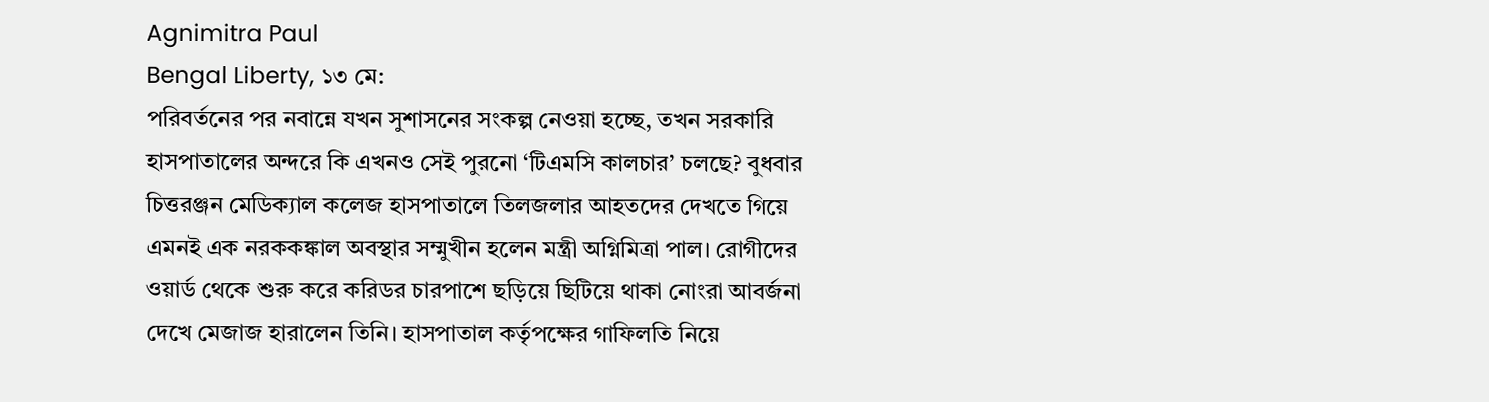Agnimitra Paul
Bengal Liberty, ১৩ মে:
পরিবর্তনের পর নবান্নে যখন সুশাসনের সংকল্প নেওয়া হচ্ছে, তখন সরকারি হাসপাতালের অন্দরে কি এখনও সেই পুরনো ‘টিএমসি কালচার’ চলছে? বুধবার চিত্তরঞ্জন মেডিক্যাল কলেজ হাসপাতালে তিলজলার আহতদের দেখতে গিয়ে এমনই এক নরককঙ্কাল অবস্থার সম্মুখীন হলেন মন্ত্রী অগ্নিমিত্রা পাল। রোগীদের ওয়ার্ড থেকে শুরু করে করিডর চারপাশে ছড়িয়ে ছিটিয়ে থাকা নোংরা আবর্জনা দেখে মেজাজ হারালেন তিনি। হাসপাতাল কর্তৃপক্ষের গাফিলতি নিয়ে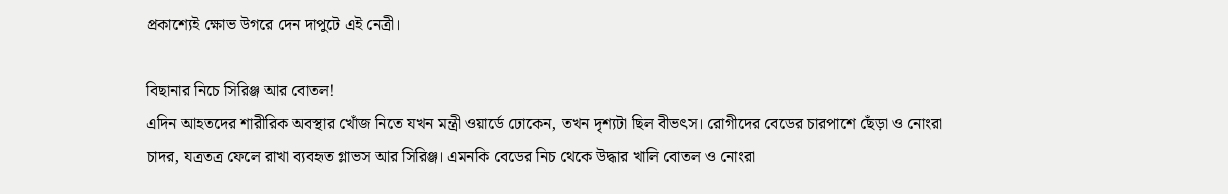প্রকাশ্যেই ক্ষোভ উগরে দেন দাপুটে এই নেত্রী।

বিছানার নিচে সিরিঞ্জ আর বোতল!
এদিন আহতদের শারীরিক অবস্থার খোঁজ নিতে যখন মন্ত্রী ওয়ার্ডে ঢোকেন, তখন দৃশ্যটা ছিল বীভৎস। রোগীদের বেডের চারপাশে ছেঁড়া ও নোংরা চাদর, যত্রতত্র ফেলে রাখা ব্যবহৃত গ্লাভস আর সিরিঞ্জ। এমনকি বেডের নিচ থেকে উদ্ধার খালি বোতল ও নোংরা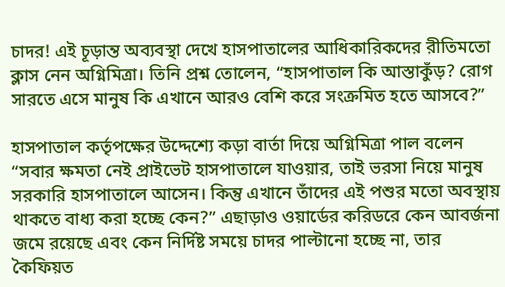চাদর! এই চূড়ান্ত অব্যবস্থা দেখে হাসপাতালের আধিকারিকদের রীতিমতো ক্লাস নেন অগ্নিমিত্রা। তিনি প্রশ্ন তোলেন, “হাসপাতাল কি আস্তাকুঁড়? রোগ সারতে এসে মানুষ কি এখানে আরও বেশি করে সংক্রমিত হতে আসবে?”

হাসপাতাল কর্তৃপক্ষের উদ্দেশ্যে কড়া বার্তা দিয়ে অগ্নিমিত্রা পাল বলেন “সবার ক্ষমতা নেই প্রাইভেট হাসপাতালে যাওয়ার, তাই ভরসা নিয়ে মানুষ সরকারি হাসপাতালে আসেন। কিন্তু এখানে তাঁদের এই পশুর মতো অবস্থায় থাকতে বাধ্য করা হচ্ছে কেন?” এছাড়াও ওয়ার্ডের করিডরে কেন আবর্জনা জমে রয়েছে এবং কেন নির্দিষ্ট সময়ে চাদর পাল্টানো হচ্ছে না, তার কৈফিয়ত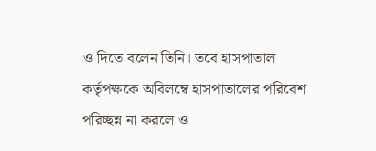ও দিতে বলেন তিনি। তবে হাসপাতাল কর্তৃপক্ষকে অবিলম্বে হাসপাতালের পরিবেশ পরিচ্ছন্ন না করলে ও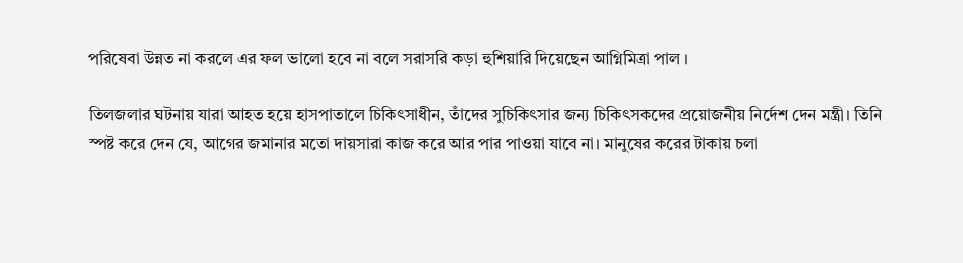পরিষেবা উন্নত না করলে এর ফল ভালো হবে না বলে সরাসরি কড়া হুশিয়ারি দিয়েছেন আগ্নিমিত্রা পাল ।

তিলজলার ঘটনায় যারা আহত হয়ে হাসপাতালে চিকিৎসাধীন, তাঁদের সুচিকিৎসার জন্য চিকিৎসকদের প্রয়োজনীয় নির্দেশ দেন মন্ত্রী। তিনি স্পষ্ট করে দেন যে, আগের জমানার মতো দায়সারা কাজ করে আর পার পাওয়া যাবে না। মানুষের করের টাকায় চলা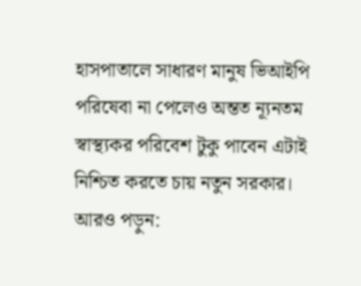হাসপাতালে সাধারণ মানুষ ভিআইপি পরিষেবা না পেলেও অন্তত ন্যূনতম স্বাস্থ্যকর পরিবেশ টুকু পাবেন এটাই নিশ্চিত করতে চায় নতুন সরকার।
আরও পড়ুন: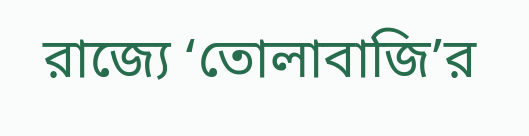রাজ্যে ‘তোলাবাজি’র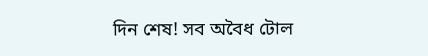দিন শেষ! সব অবৈধ টোল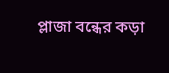প্লাজা বন্ধের কড়া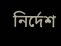নির্দেশ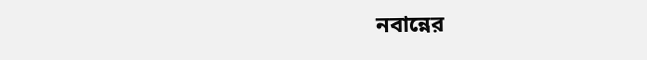নবান্নের